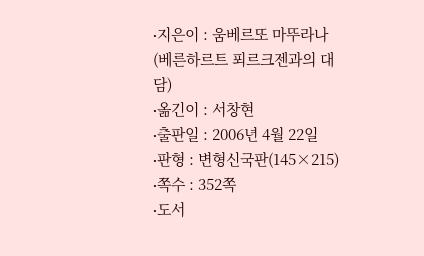∙지은이 : 움베르또 마뚜라나(베른하르트 푀르크젠과의 대담)
∙옮긴이 : 서창현
∙출판일 : 2006년 4월 22일
∙판형 : 변형신국판(145×215)
∙쪽수 : 352쪽
∙도서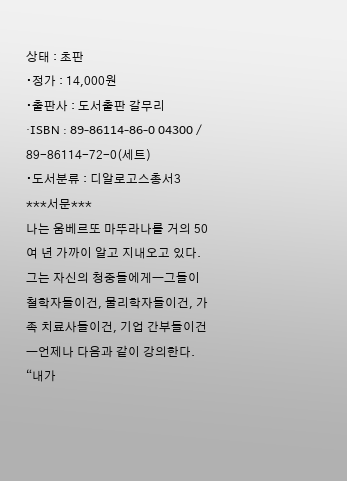상태 : 초판
∙정가 : 14,000원
∙출판사 : 도서출판 갈무리
∙ISBN : 89-86114-86-0 04300 / 89-86114-72-0(세트)
∙도서분류 : 디알로고스총서3
***서문***
나는 움베르또 마뚜라나를 거의 50여 년 가까이 알고 지내오고 있다. 그는 자신의 청중들에게―그들이 철학자들이건, 물리학자들이건, 가족 치료사들이건, 기업 간부들이건―언제나 다음과 같이 강의한다. “내가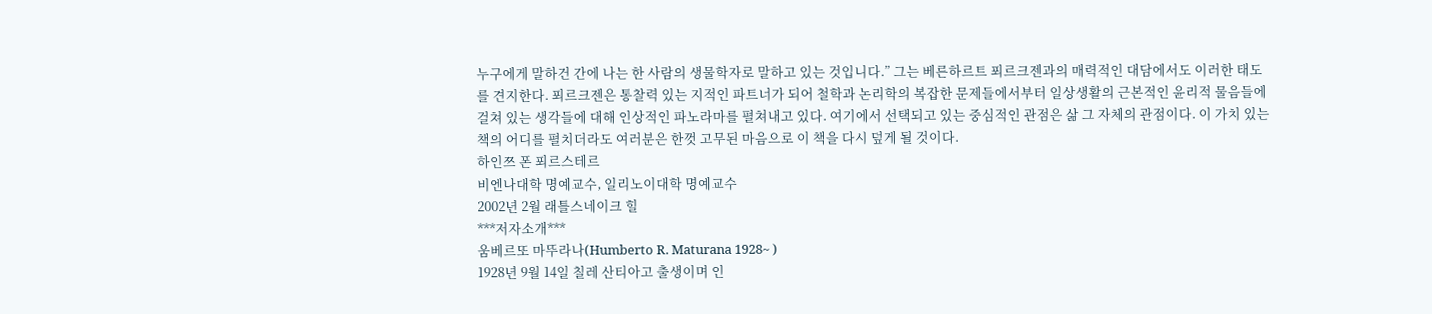누구에게 말하건 간에 나는 한 사람의 생물학자로 말하고 있는 것입니다.” 그는 베른하르트 푀르크젠과의 매력적인 대담에서도 이러한 태도를 견지한다. 푀르크젠은 통찰력 있는 지적인 파트너가 되어 철학과 논리학의 복잡한 문제들에서부터 일상생활의 근본적인 윤리적 물음들에 걸쳐 있는 생각들에 대해 인상적인 파노라마를 펼쳐내고 있다. 여기에서 선택되고 있는 중심적인 관점은 삶 그 자체의 관점이다. 이 가치 있는 책의 어디를 펼치더라도 여러분은 한껏 고무된 마음으로 이 책을 다시 덮게 될 것이다.
하인쯔 폰 푀르스테르
비엔나대학 명예교수, 일리노이대학 명예교수
2002년 2월 래틀스네이크 힐
***저자소개***
움베르또 마뚜라나(Humberto R. Maturana 1928~ )
1928년 9월 14일 칠레 산티아고 출생이며 인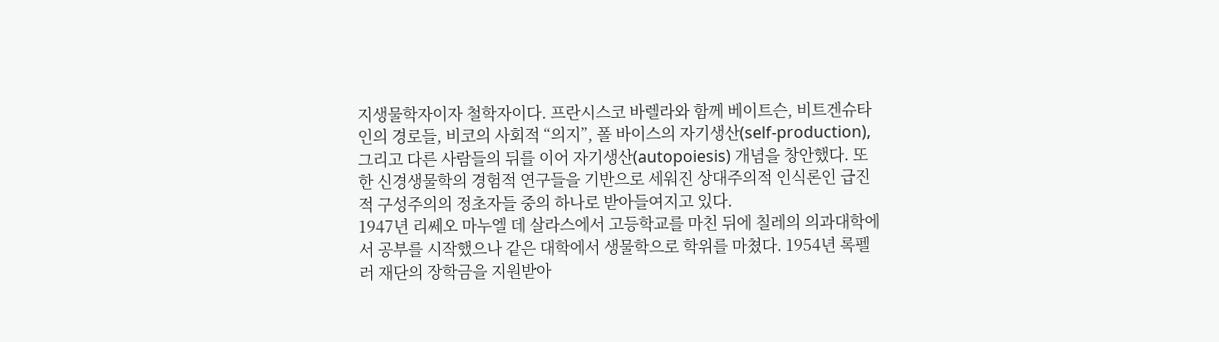지생물학자이자 철학자이다. 프란시스코 바렐라와 함께 베이트슨, 비트겐슈타인의 경로들, 비코의 사회적 “의지”, 폴 바이스의 자기생산(self-production), 그리고 다른 사람들의 뒤를 이어 자기생산(autopoiesis) 개념을 창안했다. 또한 신경생물학의 경험적 연구들을 기반으로 세워진 상대주의적 인식론인 급진적 구성주의의 정초자들 중의 하나로 받아들여지고 있다.
1947년 리쎄오 마누엘 데 살라스에서 고등학교를 마친 뒤에 칠레의 의과대학에서 공부를 시작했으나 같은 대학에서 생물학으로 학위를 마쳤다. 1954년 록펠러 재단의 장학금을 지원받아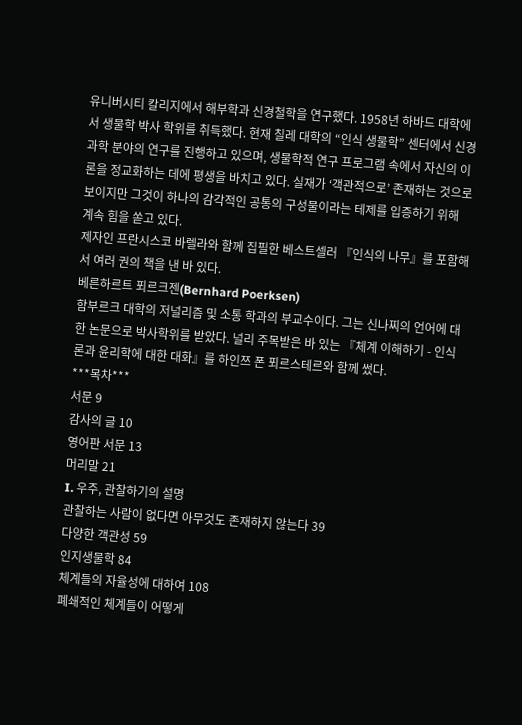유니버시티 칼리지에서 해부학과 신경철학을 연구했다. 1958년 하바드 대학에서 생물학 박사 학위를 취득했다. 현재 칠레 대학의 “인식 생물학” 센터에서 신경과학 분야의 연구를 진행하고 있으며, 생물학적 연구 프로그램 속에서 자신의 이론을 정교화하는 데에 평생을 바치고 있다. 실재가 ‘객관적으로’ 존재하는 것으로 보이지만 그것이 하나의 감각적인 공통의 구성물이라는 테제를 입증하기 위해 계속 힘을 쏟고 있다.
제자인 프란시스코 바렐라와 함께 집필한 베스트셀러 『인식의 나무』를 포함해서 여러 권의 책을 낸 바 있다.
베른하르트 푀르크젠(Bernhard Poerksen)
함부르크 대학의 저널리즘 및 소통 학과의 부교수이다. 그는 신나찌의 언어에 대한 논문으로 박사학위를 받았다. 널리 주목받은 바 있는 『체계 이해하기 - 인식론과 윤리학에 대한 대화』를 하인쯔 폰 푀르스테르와 함께 썼다.
***목차***
서문 9
감사의 글 10
영어판 서문 13
머리말 21
I. 우주, 관찰하기의 설명
관찰하는 사람이 없다면 아무것도 존재하지 않는다 39
다양한 객관성 59
인지생물학 84
체계들의 자율성에 대하여 108
폐쇄적인 체계들이 어떻게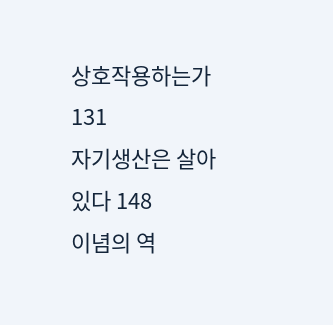상호작용하는가 131
자기생산은 살아 있다 148
이념의 역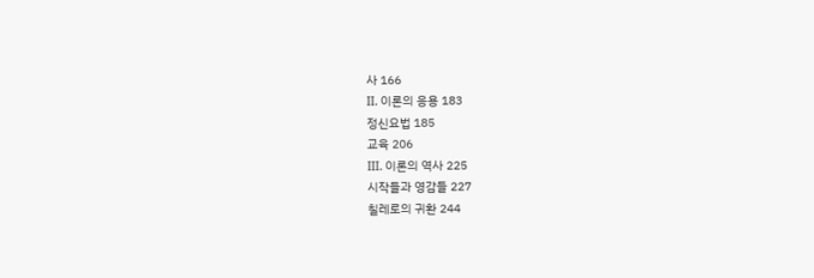사 166
II. 이론의 응용 183
정신요법 185
교육 206
III. 이론의 역사 225
시작들과 영감들 227
칠레로의 귀환 244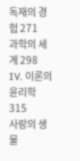독재의 경험 271
과학의 세계 298
IV. 이론의 윤리학 315
사랑의 생물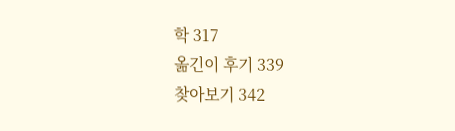학 317
옮긴이 후기 339
찾아보기 342